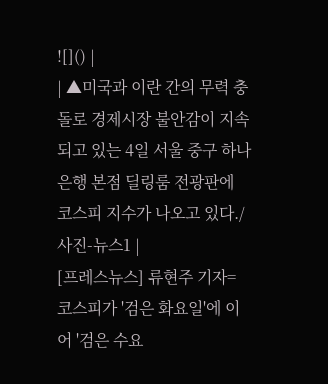![]() |
| ▲미국과 이란 간의 무력 충돌로 경제시장 불안감이 지속되고 있는 4일 서울 중구 하나은행 본점 딜링룸 전광판에 코스피 지수가 나오고 있다./사진-뉴스1 |
[프레스뉴스] 류현주 기자= 코스피가 '검은 화요일'에 이어 '검은 수요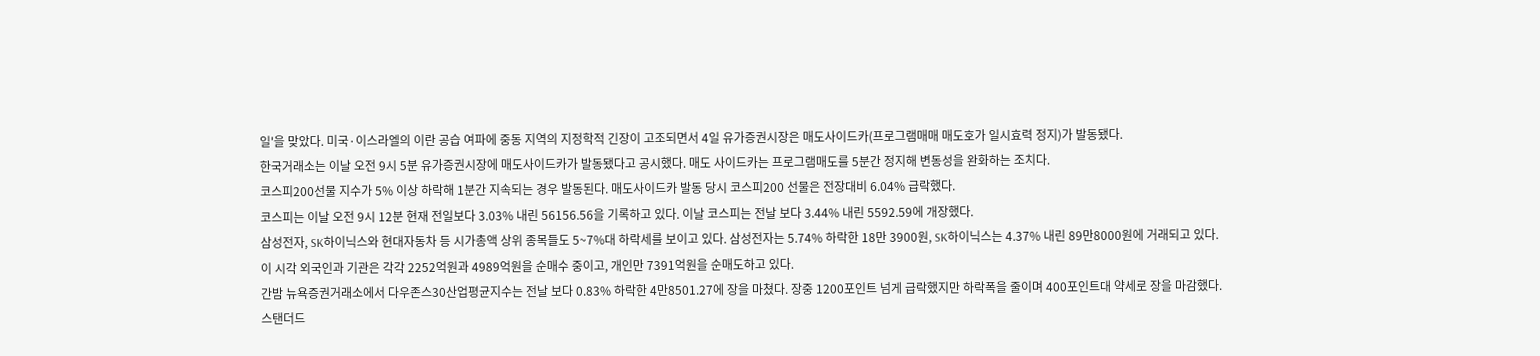일'을 맞았다. 미국·이스라엘의 이란 공습 여파에 중동 지역의 지정학적 긴장이 고조되면서 4일 유가증권시장은 매도사이드카(프로그램매매 매도호가 일시효력 정지)가 발동됐다.
한국거래소는 이날 오전 9시 5분 유가증권시장에 매도사이드카가 발동됐다고 공시했다. 매도 사이드카는 프로그램매도를 5분간 정지해 변동성을 완화하는 조치다.
코스피200선물 지수가 5% 이상 하락해 1분간 지속되는 경우 발동된다. 매도사이드카 발동 당시 코스피200 선물은 전장대비 6.04% 급락했다.
코스피는 이날 오전 9시 12분 현재 전일보다 3.03% 내린 56156.56을 기록하고 있다. 이날 코스피는 전날 보다 3.44% 내린 5592.59에 개장했다.
삼성전자, SK하이닉스와 현대자동차 등 시가총액 상위 종목들도 5~7%대 하락세를 보이고 있다. 삼성전자는 5.74% 하락한 18만 3900원, SK하이닉스는 4.37% 내린 89만8000원에 거래되고 있다.
이 시각 외국인과 기관은 각각 2252억원과 4989억원을 순매수 중이고, 개인만 7391억원을 순매도하고 있다.
간밤 뉴욕증권거래소에서 다우존스30산업평균지수는 전날 보다 0.83% 하락한 4만8501.27에 장을 마쳤다. 장중 1200포인트 넘게 급락했지만 하락폭을 줄이며 400포인트대 약세로 장을 마감했다.
스탠더드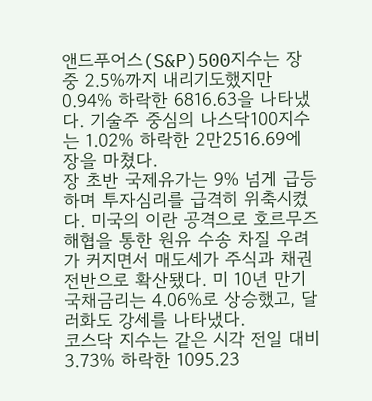앤드푸어스(S&P)500지수는 장중 2.5%까지 내리기도했지만 0.94% 하락한 6816.63을 나타냈다. 기술주 중심의 나스닥100지수는 1.02% 하락한 2만2516.69에 장을 마쳤다.
장 초반 국제유가는 9% 넘게 급등하며 투자심리를 급격히 위축시켰다. 미국의 이란 공격으로 호르무즈 해협을 통한 원유 수송 차질 우려가 커지면서 매도세가 주식과 채권 전반으로 확산됐다. 미 10년 만기 국채금리는 4.06%로 상승했고, 달러화도 강세를 나타냈다.
코스닥 지수는 같은 시각 전일 대비 3.73% 하락한 1095.23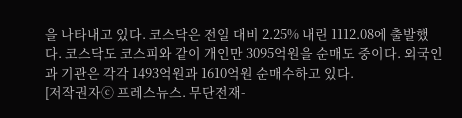을 나타내고 있다. 코스닥은 전일 대비 2.25% 내린 1112.08에 출발했다. 코스닥도 코스피와 같이 개인만 3095억원을 순매도 중이다. 외국인과 기관은 각각 1493억원과 1610억원 순매수하고 있다.
[저작권자ⓒ 프레스뉴스. 무단전재-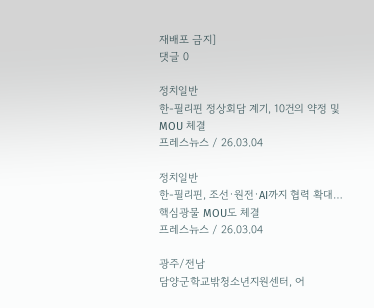재배포 금지]
댓글 0

정치일반
한-필리핀 정상회담 계기, 10건의 약정 및 MOU 체결
프레스뉴스 / 26.03.04

정치일반
한-필리핀, 조선·원전·AI까지 협력 확대…핵심광물 MOU도 체결
프레스뉴스 / 26.03.04

광주/전남
담양군학교밖청소년지원센터, 어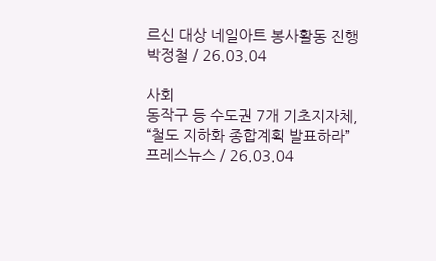르신 대상 네일아트 봉사활동 진행
박정철 / 26.03.04

사회
동작구 등 수도권 7개 기초지자체, “철도 지하화 종합계획 발표하라”
프레스뉴스 / 26.03.04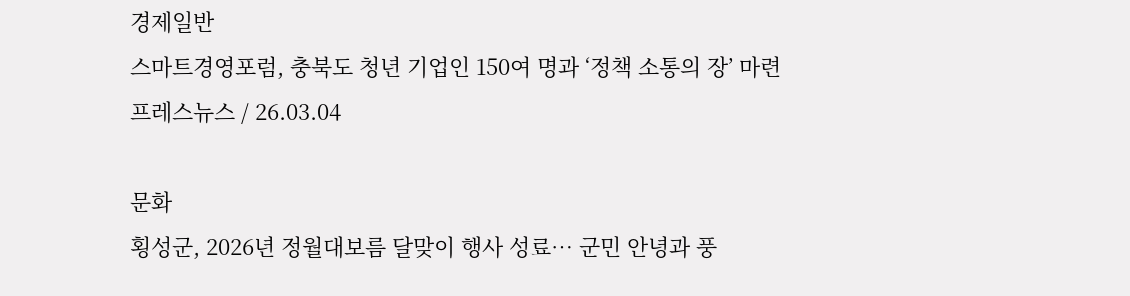경제일반
스마트경영포럼, 충북도 청년 기업인 150여 명과 ‘정책 소통의 장’ 마련
프레스뉴스 / 26.03.04

문화
횡성군, 2026년 정월대보름 달맞이 행사 성료… 군민 안녕과 풍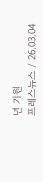년 기원
프레스뉴스 / 26.03.04